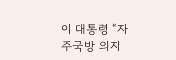이 대통령 “자주국방 의지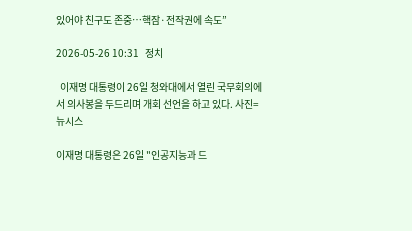있어야 친구도 존중…핵잠·전작권에 속도”

2026-05-26 10:31   정치

  이재명 대통령이 26일 청와대에서 열린 국무회의에서 의사봉을 두드리며 개회 선언을 하고 있다. 사진=뉴시스

이재명 대통령은 26일 "인공지능과 드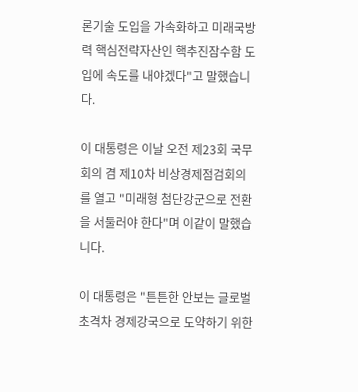론기술 도입을 가속화하고 미래국방력 핵심전략자산인 핵추진잠수함 도입에 속도를 내야겠다"고 말했습니다.

이 대통령은 이날 오전 제23회 국무회의 겸 제10차 비상경제점검회의를 열고 "미래형 첨단강군으로 전환을 서둘러야 한다"며 이같이 말했습니다.

이 대통령은 "튼튼한 안보는 글로벌 초격차 경제강국으로 도약하기 위한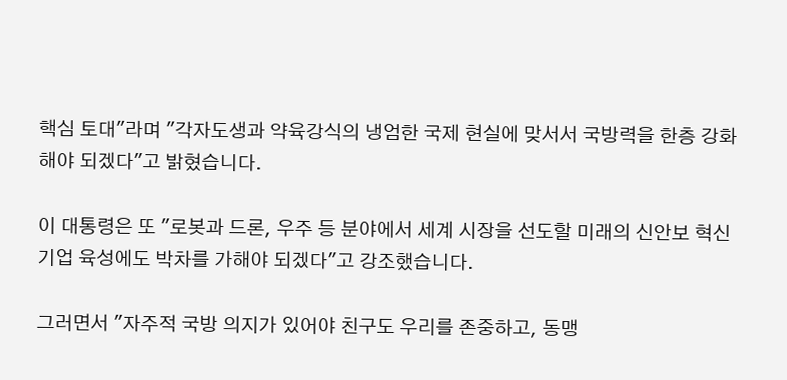핵심 토대"라며 "각자도생과 약육강식의 냉엄한 국제 현실에 맞서서 국방력을 한층 강화해야 되겠다"고 밝혔습니다.

이 대통령은 또 "로봇과 드론, 우주 등 분야에서 세계 시장을 선도할 미래의 신안보 혁신 기업 육성에도 박차를 가해야 되겠다"고 강조했습니다.

그러면서 "자주적 국방 의지가 있어야 친구도 우리를 존중하고, 동맹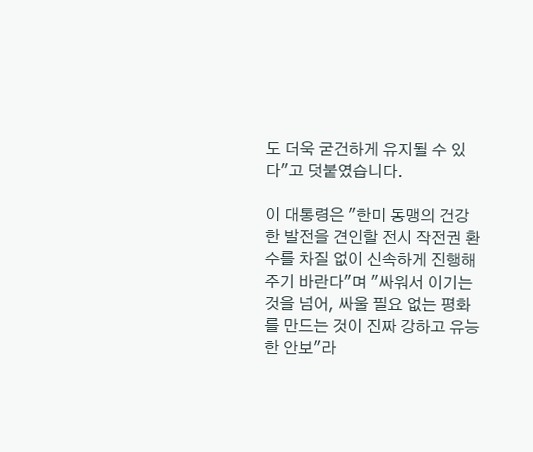도 더욱 굳건하게 유지될 수 있다"고 덧붙였습니다.

이 대통령은 "한미 동맹의 건강한 발전을 견인할 전시 작전권 환수를 차질 없이 신속하게 진행해 주기 바란다"며 "싸워서 이기는 것을 넘어, 싸울 필요 없는 평화를 만드는 것이 진짜 강하고 유능한 안보"라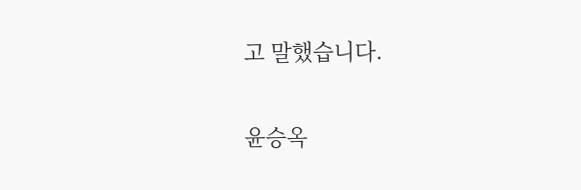고 말했습니다.

윤승옥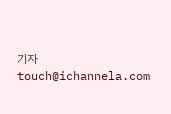기자 touch@ichannela.com